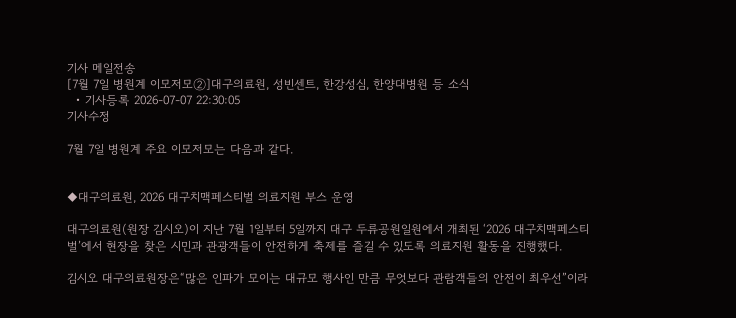기사 메일전송
[7월 7일 병원계 이모저모②]대구의료원, 성빈센트, 한강성심, 한양대병원 등 소식
  • 기사등록 2026-07-07 22:30:05
기사수정

7월 7일 병원계 주요 이모저모는 다음과 같다.


◆대구의료원, 2026 대구치맥페스티벌 의료지원 부스 운영

대구의료원(원장 김시오)이 지난 7월 1일부터 5일까지 대구 두류공원일원에서 개최된 ‘2026 대구치맥페스티벌’에서 현장을 찾은 시민과 관광객들이 안전하게 축제를 즐길 수 있도록 의료지원 활동을 진행했다.

김시오 대구의료원장은“많은 인파가 모이는 대규모 행사인 만큼 무엇보다 관람객들의 안전이 최우선”이라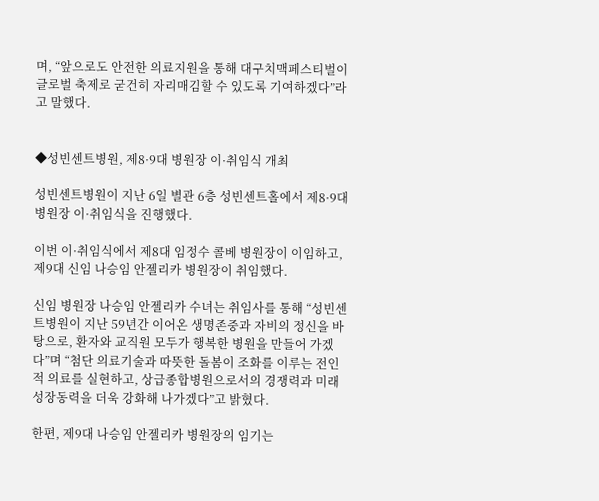며, “앞으로도 안전한 의료지원을 통해 대구치맥페스티벌이 글로벌 축제로 굳건히 자리매김할 수 있도록 기여하겠다”라고 말했다.


◆성빈센트병원, 제8·9대 병원장 이·취임식 개최

성빈센트병원이 지난 6일 별관 6층 성빈센트홀에서 제8·9대 병원장 이·취임식을 진행했다.

이번 이·취임식에서 제8대 임정수 콜베 병원장이 이임하고, 제9대 신임 나승임 안젤리카 병원장이 취임했다.

신임 병원장 나승임 안젤리카 수녀는 취임사를 통해 “성빈센트병원이 지난 59년간 이어온 생명존중과 자비의 정신을 바탕으로, 환자와 교직원 모두가 행복한 병원을 만들어 가겠다”며 “첨단 의료기술과 따뜻한 돌봄이 조화를 이루는 전인적 의료를 실현하고, 상급종합병원으로서의 경쟁력과 미래 성장동력을 더욱 강화해 나가겠다”고 밝혔다.

한편, 제9대 나승임 안젤리카 병원장의 임기는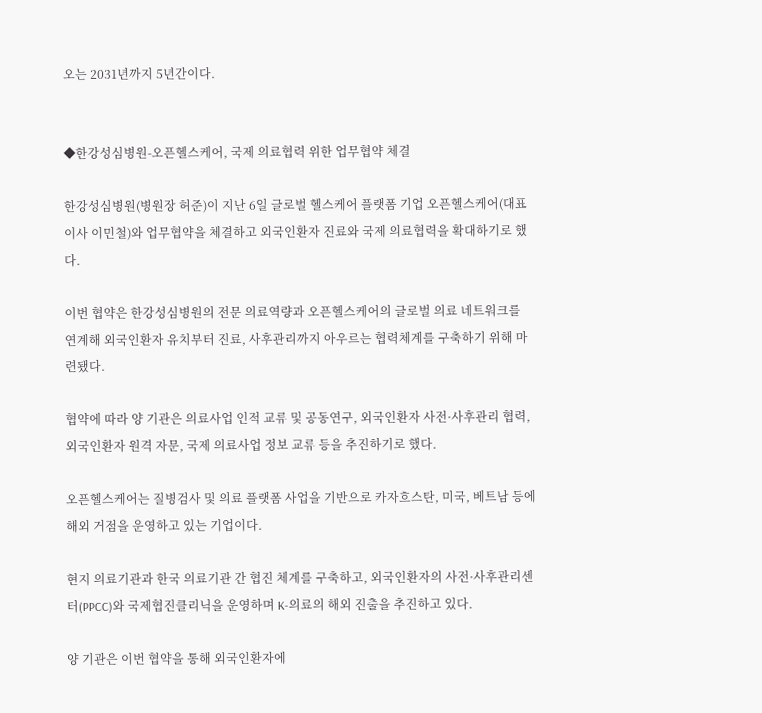오는 2031년까지 5년간이다.


◆한강성심병원-오픈헬스케어, 국제 의료협력 위한 업무협약 체결

한강성심병원(병원장 허준)이 지난 6일 글로벌 헬스케어 플랫폼 기업 오픈헬스케어(대표이사 이민철)와 업무협약을 체결하고 외국인환자 진료와 국제 의료협력을 확대하기로 했다.

이번 협약은 한강성심병원의 전문 의료역량과 오픈헬스케어의 글로벌 의료 네트워크를 연계해 외국인환자 유치부터 진료, 사후관리까지 아우르는 협력체계를 구축하기 위해 마련됐다.

협약에 따라 양 기관은 의료사업 인적 교류 및 공동연구, 외국인환자 사전·사후관리 협력, 외국인환자 원격 자문, 국제 의료사업 정보 교류 등을 추진하기로 했다.

오픈헬스케어는 질병검사 및 의료 플랫폼 사업을 기반으로 카자흐스탄, 미국, 베트남 등에 해외 거점을 운영하고 있는 기업이다.

현지 의료기관과 한국 의료기관 간 협진 체계를 구축하고, 외국인환자의 사전·사후관리센터(PPCC)와 국제협진클리닉을 운영하며 K-의료의 해외 진출을 추진하고 있다.

양 기관은 이번 협약을 통해 외국인환자에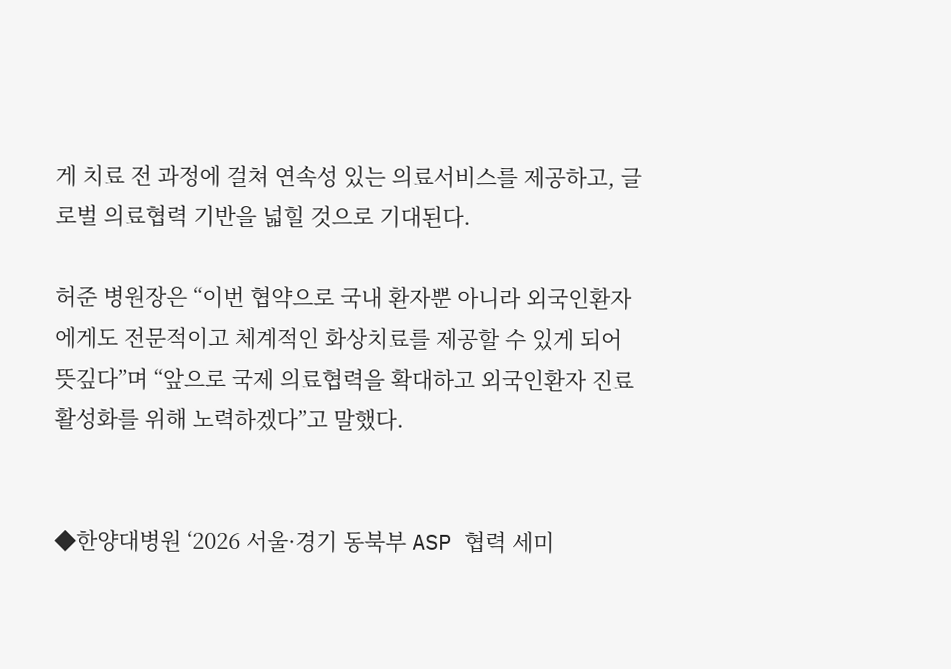게 치료 전 과정에 걸쳐 연속성 있는 의료서비스를 제공하고, 글로벌 의료협력 기반을 넓힐 것으로 기대된다.

허준 병원장은 “이번 협약으로 국내 환자뿐 아니라 외국인환자에게도 전문적이고 체계적인 화상치료를 제공할 수 있게 되어 뜻깊다”며 “앞으로 국제 의료협력을 확대하고 외국인환자 진료 활성화를 위해 노력하겠다”고 말했다.


◆한양대병원 ‘2026 서울·경기 동북부 ASP 협력 세미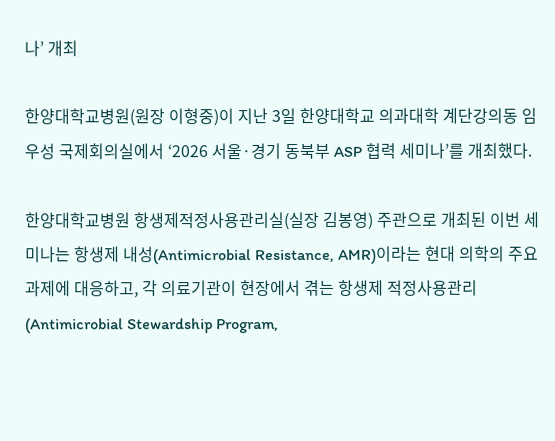나’ 개최

한양대학교병원(원장 이형중)이 지난 3일 한양대학교 의과대학 계단강의동 임우성 국제회의실에서 ‘2026 서울·경기 동북부 ASP 협력 세미나’를 개최했다.

한양대학교병원 항생제적정사용관리실(실장 김봉영) 주관으로 개최된 이번 세미나는 항생제 내성(Antimicrobial Resistance, AMR)이라는 현대 의학의 주요 과제에 대응하고, 각 의료기관이 현장에서 겪는 항생제 적정사용관리(Antimicrobial Stewardship Program,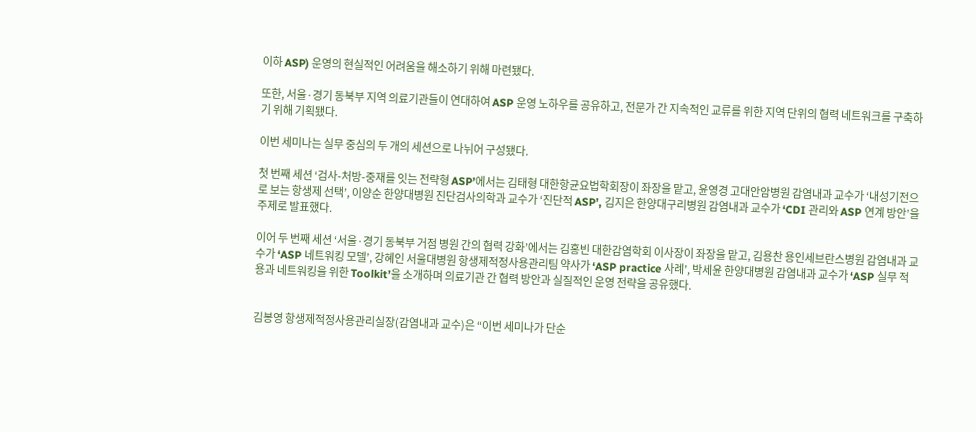이하 ASP) 운영의 현실적인 어려움을 해소하기 위해 마련됐다.

또한, 서울·경기 동북부 지역 의료기관들이 연대하여 ASP 운영 노하우를 공유하고, 전문가 간 지속적인 교류를 위한 지역 단위의 협력 네트워크를 구축하기 위해 기획됐다.

이번 세미나는 실무 중심의 두 개의 세션으로 나뉘어 구성됐다.

첫 번째 세션 ‘검사-처방-중재를 잇는 전략형 ASP’에서는 김태형 대한항균요법학회장이 좌장을 맡고, 윤영경 고대안암병원 감염내과 교수가 ‘내성기전으로 보는 항생제 선택’, 이양순 한양대병원 진단검사의학과 교수가 ‘진단적 ASP’, 김지은 한양대구리병원 감염내과 교수가 ‘CDI 관리와 ASP 연계 방안’을 주제로 발표했다.

이어 두 번째 세션 ‘서울·경기 동북부 거점 병원 간의 협력 강화’에서는 김홍빈 대한감염학회 이사장이 좌장을 맡고, 김용찬 용인세브란스병원 감염내과 교수가 ‘ASP 네트워킹 모델’, 강혜인 서울대병원 항생제적정사용관리팀 약사가 ‘ASP practice 사례’, 박세윤 한양대병원 감염내과 교수가 ‘ASP 실무 적용과 네트워킹을 위한 Toolkit’을 소개하며 의료기관 간 협력 방안과 실질적인 운영 전략을 공유했다.


김봉영 항생제적정사용관리실장(감염내과 교수)은 “이번 세미나가 단순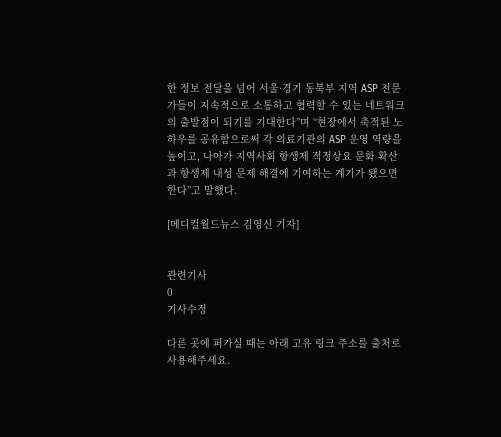한 정보 전달을 넘어 서울·경기 동북부 지역 ASP 전문가들이 지속적으로 소통하고 협력할 수 있는 네트워크의 출발점이 되기를 기대한다”며 “현장에서 축적된 노하우를 공유함으로써 각 의료기관의 ASP 운영 역량을 높이고, 나아가 지역사회 항생제 적정상요 문화 확산과 항생제 내성 문제 해결에 기여하는 계기가 됐으면 한다”고 말했다.

[메디컬월드뉴스 김영신 기자]


관련기사
0
기사수정

다른 곳에 퍼가실 때는 아래 고유 링크 주소를 출처로 사용해주세요.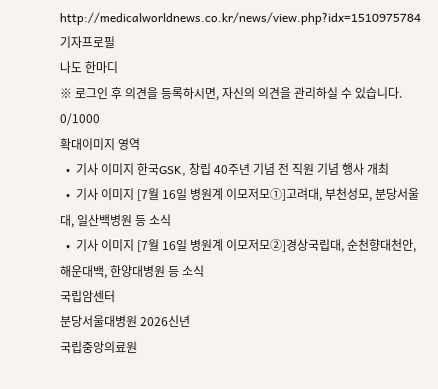http://medicalworldnews.co.kr/news/view.php?idx=1510975784
기자프로필
나도 한마디
※ 로그인 후 의견을 등록하시면, 자신의 의견을 관리하실 수 있습니다. 0/1000
확대이미지 영역
  •  기사 이미지 한국GSK, 창립 40주년 기념 전 직원 기념 행사 개최
  •  기사 이미지 [7월 16일 병원계 이모저모①]고려대, 부천성모, 분당서울대, 일산백병원 등 소식
  •  기사 이미지 [7월 16일 병원계 이모저모②]경상국립대, 순천향대천안, 해운대백, 한양대병원 등 소식
국립암센터
분당서울대병원 2026신년
국립중앙의료원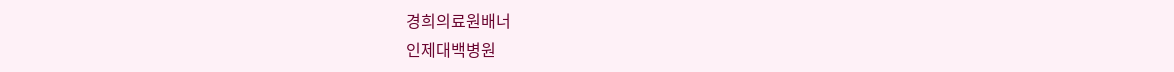경희의료원배너
인제대백병원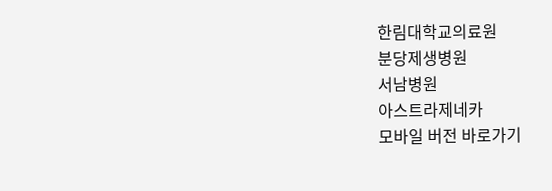한림대학교의료원
분당제생병원
서남병원
아스트라제네카
모바일 버전 바로가기